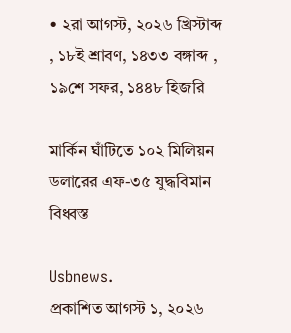• ২রা আগস্ট, ২০২৬ খ্রিস্টাব্দ , ১৮ই শ্রাবণ, ১৪৩৩ বঙ্গাব্দ , ১৯শে সফর, ১৪৪৮ হিজরি

মার্কিন ঘাঁটিতে ১০২ মিলিয়ন ডলারের এফ-৩৫ যুদ্ধবিমান বিধ্বস্ত

Usbnews.
প্রকাশিত আগস্ট ১, ২০২৬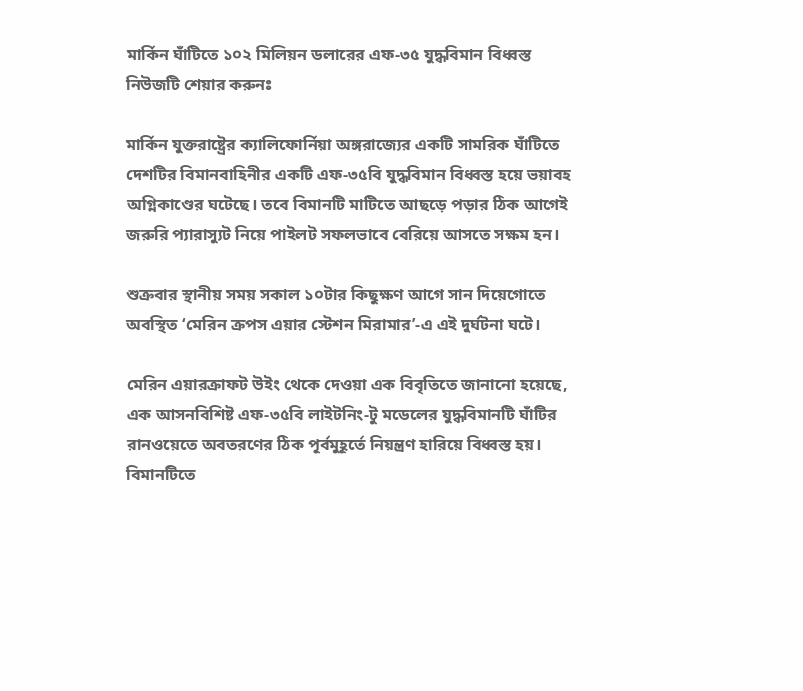মার্কিন ঘাঁটিতে ১০২ মিলিয়ন ডলারের এফ-৩৫ যুদ্ধবিমান বিধ্বস্ত
নিউজটি শেয়ার করুনঃ

মার্কিন যুক্তরাষ্ট্রের ক্যালিফোর্নিয়া অঙ্গরাজ্যের একটি সামরিক ঘাঁটিতে দেশটির বিমানবাহিনীর একটি এফ-৩৫বি যুদ্ধবিমান বিধ্বস্ত হয়ে ভয়াবহ অগ্নিকাণ্ডের ঘটেছে। তবে বিমানটি মাটিতে আছড়ে পড়ার ঠিক আগেই জরুরি প্যারাস্যুট নিয়ে পাইলট সফলভাবে বেরিয়ে আসতে সক্ষম হন।

শুক্রবার স্থানীয় সময় সকাল ১০টার কিছুক্ষণ আগে সান দিয়েগোতে অবস্থিত ‘মেরিন ক্রপস এয়ার স্টেশন মিরামার’-এ এই দুর্ঘটনা ঘটে।

মেরিন এয়ারক্রাফট উইং থেকে দেওয়া এক বিবৃতিতে জানানো হয়েছে, এক আসনবিশিষ্ট এফ-৩৫বি লাইটনিং-টু মডেলের যুদ্ধবিমানটি ঘাঁটির রানওয়েতে অবতরণের ঠিক পূর্বমুহূর্তে নিয়ন্ত্রণ হারিয়ে বিধ্বস্ত হয়। বিমানটিতে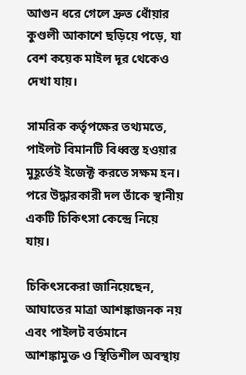আগুন ধরে গেলে দ্রুত ধোঁয়ার কুণ্ডলী আকাশে ছড়িয়ে পড়ে, যা বেশ কয়েক মাইল দূর থেকেও দেখা যায়।

সামরিক কর্তৃপক্ষের তথ্যমতে, পাইলট বিমানটি বিধ্বস্ত হওয়ার মুহূর্তেই ইজেক্ট করতে সক্ষম হন। পরে উদ্ধারকারী দল তাঁকে স্থানীয় একটি চিকিৎসা কেন্দ্রে নিয়ে যায়।

চিকিৎসকেরা জানিয়েছেন, আঘাতের মাত্রা আশঙ্কাজনক নয় এবং পাইলট বর্তমানে আশঙ্কামুক্ত ও স্থিতিশীল অবস্থায়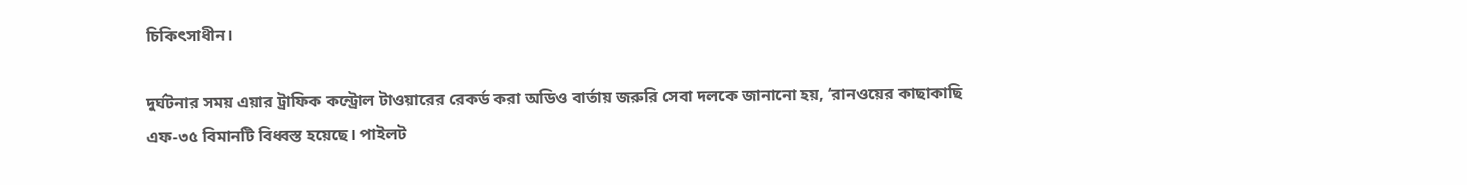চিকিৎসাধীন।

দুর্ঘটনার সময় এয়ার ট্রাফিক কন্ট্রোল টাওয়ারের রেকর্ড করা অডিও বার্তায় জরুরি সেবা দলকে জানানো হয়, ‘রানওয়ের কাছাকাছি এফ-৩৫ বিমানটি বিধ্বস্ত হয়েছে। পাইলট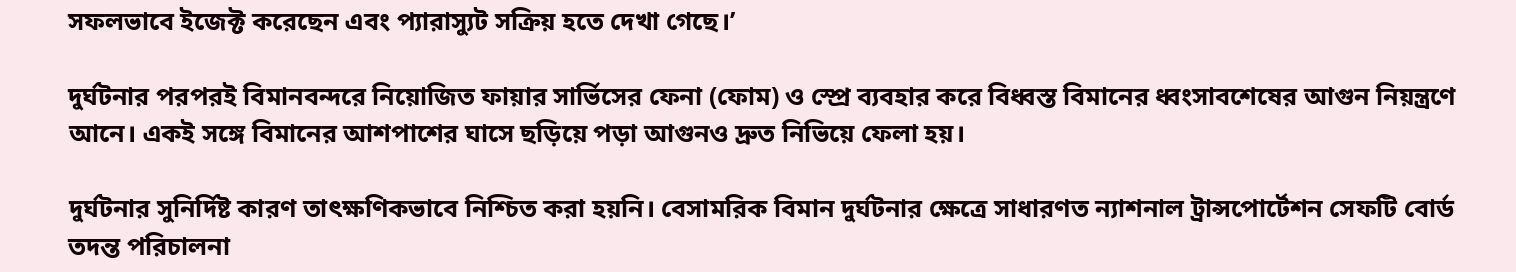সফলভাবে ইজেক্ট করেছেন এবং প্যারাস্যুট সক্রিয় হতে দেখা গেছে।’

দুর্ঘটনার পরপরই বিমানবন্দরে নিয়োজিত ফায়ার সার্ভিসের ফেনা (ফোম) ও স্প্রে ব্যবহার করে বিধ্বস্ত বিমানের ধ্বংসাবশেষের আগুন নিয়ন্ত্রণে আনে। একই সঙ্গে বিমানের আশপাশের ঘাসে ছড়িয়ে পড়া আগুনও দ্রুত নিভিয়ে ফেলা হয়।

দুর্ঘটনার সুনির্দিষ্ট কারণ তাৎক্ষণিকভাবে নিশ্চিত করা হয়নি। বেসামরিক বিমান দুর্ঘটনার ক্ষেত্রে সাধারণত ন্যাশনাল ট্রান্সপোর্টেশন সেফটি বোর্ড তদন্ত পরিচালনা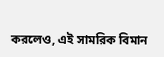করলেও, এই সামরিক বিমান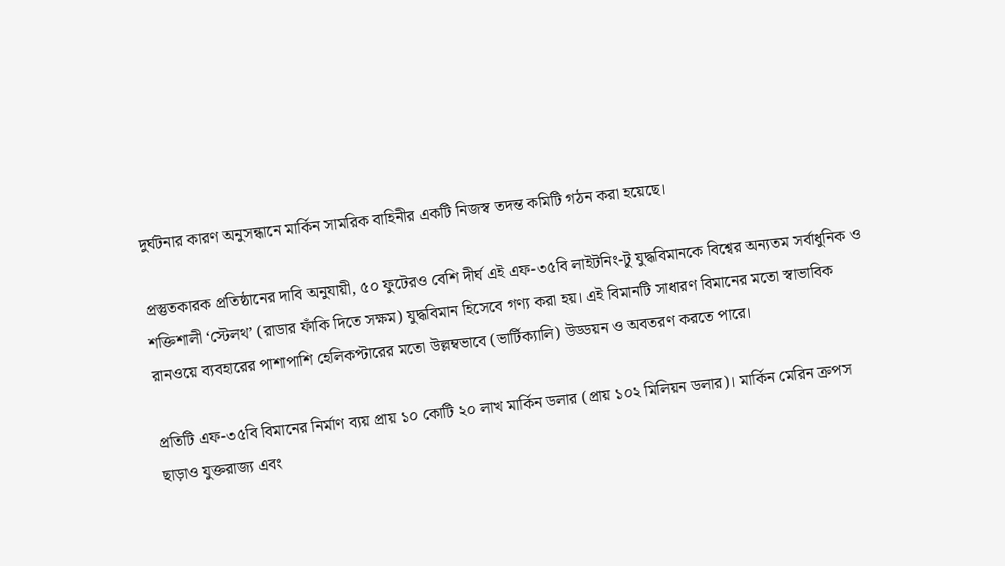দুর্ঘটনার কারণ অনুসন্ধানে মার্কিন সামরিক বাহিনীর একটি নিজস্ব তদন্ত কমিটি গঠন করা হয়েছে।

প্রস্তুতকারক প্রতিষ্ঠানের দাবি অনুযায়ী, ৫০ ফুটেরও বেশি দীর্ঘ এই এফ-৩৫বি লাইটনিং-টু যুদ্ধবিমানকে বিশ্বের অন্যতম সর্বাধুনিক ও শক্তিশালী ‘স্টেলথ’ (রাডার ফাঁকি দিতে সক্ষম) যুদ্ধবিমান হিসেবে গণ্য করা হয়। এই বিমানটি সাধারণ বিমানের মতো স্বাভাবিক রানওয়ে ব্যবহারের পাশাপাশি হেলিকপ্টারের মতো উল্লম্বভাবে (ভার্টিক্যালি) উড্ডয়ন ও অবতরণ করতে পারে।

প্রতিটি এফ-৩৫বি বিমানের নির্মাণ ব্যয় প্রায় ১০ কোটি ২০ লাখ মার্কিন ডলার (প্রায় ১০২ মিলিয়ন ডলার)। মার্কিন মেরিন ক্রপস ছাড়াও যুক্তরাজ্য এবং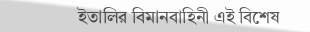ইতালির বিমানবাহিনী এই বিশেষ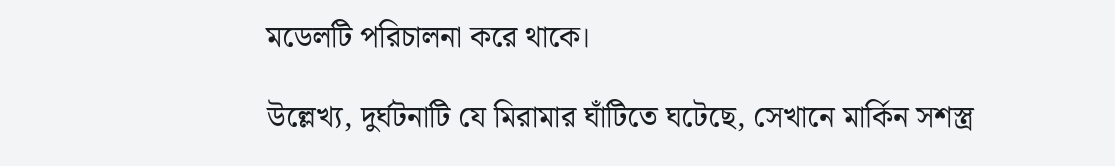মডেলটি পরিচালনা করে থাকে।

উল্লেখ্য, দুর্ঘটনাটি যে মিরামার ঘাঁটিতে ঘটেছে, সেখানে মার্কিন সশস্ত্র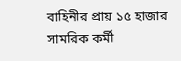বাহিনীর প্রায় ১৫ হাজার সামরিক কর্মী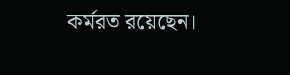কর্মরত রয়েছেন।